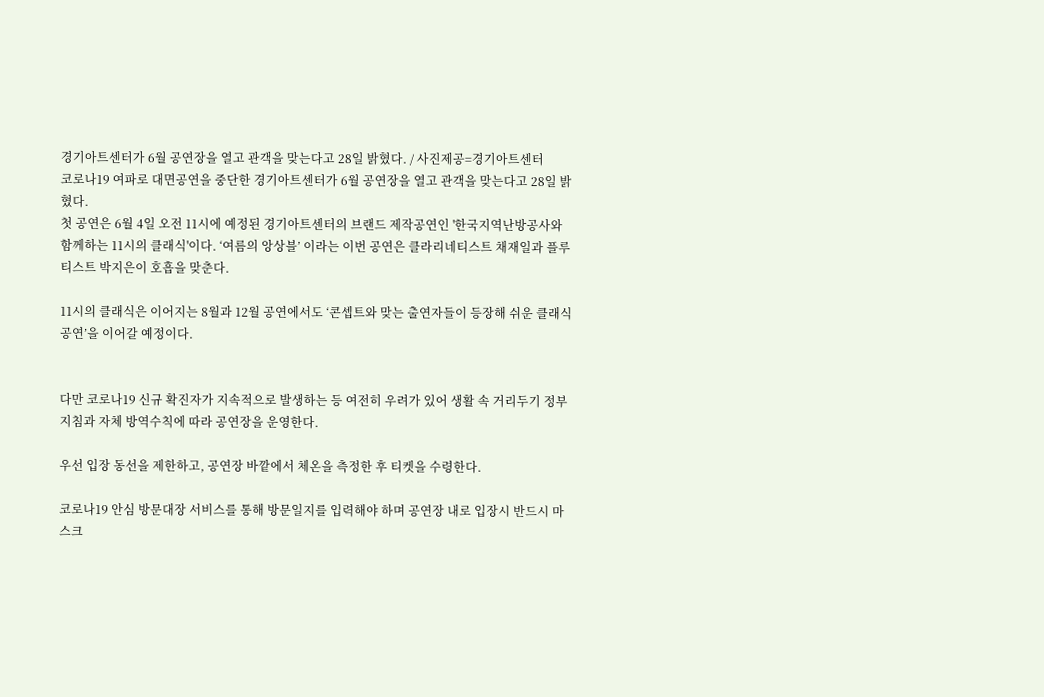경기아트센터가 6월 공연장을 열고 관객을 맞는다고 28일 밝혔다. / 사진제공=경기아트센터
코로나19 여파로 대면공연을 중단한 경기아트센터가 6월 공연장을 열고 관객을 맞는다고 28일 밝혔다.
첫 공연은 6월 4일 오전 11시에 예정된 경기아트센터의 브랜드 제작공연인 '한국지역난방공사와 함께하는 11시의 클래식'이다. ‘여름의 앙상블’ 이라는 이번 공연은 클라리네티스트 채재일과 플루티스트 박지은이 호흡을 맞춘다.

11시의 클래식은 이어지는 8월과 12월 공연에서도 ‘콘셉트와 맞는 출연자들이 등장해 쉬운 클래식 공연’을 이어갈 예정이다.


다만 코로나19 신규 확진자가 지속적으로 발생하는 등 여전히 우려가 있어 생활 속 거리두기 정부지침과 자체 방역수칙에 따라 공연장을 운영한다.

우선 입장 동선을 제한하고, 공연장 바깥에서 체온을 측정한 후 티켓을 수령한다.

코로나19 안심 방문대장 서비스를 통해 방문일지를 입력해야 하며 공연장 내로 입장시 반드시 마스크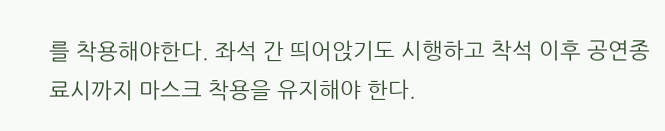를 착용해야한다. 좌석 간 띄어앉기도 시행하고 착석 이후 공연종료시까지 마스크 착용을 유지해야 한다.